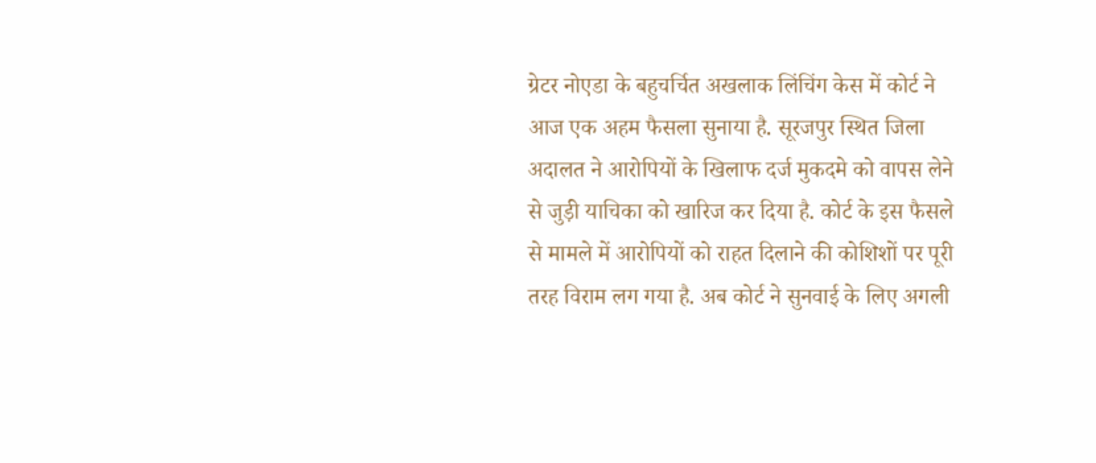ग्रेटर नोएडा के बहुचर्चित अखलाक लिंचिंग केस में कोर्ट ने आज एक अहम फैसला सुनाया है. सूरजपुर स्थित जिला अदालत ने आरोपियों के खिलाफ दर्ज मुकदमे को वापस लेने से जुड़ी याचिका को खारिज कर दिया है. कोर्ट के इस फैसले से मामले में आरोपियों को राहत दिलाने की कोशिशों पर पूरी तरह विराम लग गया है. अब कोर्ट ने सुनवाई के लिए अगली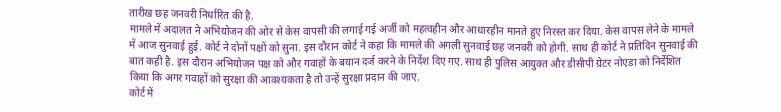तारीख छह जनवरी निर्धारित की है.
मामले में अदालत ने अभियोजन की ओर से केस वापसी की लगाई गई अर्जी को महत्वहीन और आधारहीन मानते हुए निरस्त कर दिया. केस वापस लेने के मामले में आज सुनवाई हुई. कोर्ट ने दोनों पक्षों को सुना. इस दौरान कोर्ट ने कहा कि मामले की अगली सुनवाई छह जनवरी को होगी. साथ ही कोर्ट ने प्रतिदिन सुनवाई की बात कही है. इस दौरान अभियोजन पक्ष को और गवाहों के बयान दर्ज करने के निर्देश दिए गए. साथ ही पुलिस आयुक्त और डीसीपी ग्रेटर नोएडा को निर्देशित किया कि अगर गवाहों को सुरक्षा की आवश्यकता है तो उन्हें सुरक्षा प्रदान की जाए.
कोर्ट में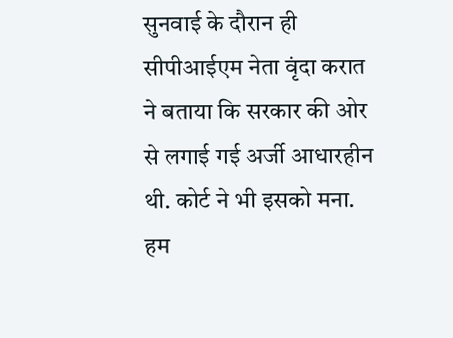सुनवाई के दौरान ही सीपीआईएम नेता वृंदा करात ने बताया कि सरकार की ओर से लगाई गई अर्जी आधारहीन थी. कोर्ट ने भी इसको मना. हम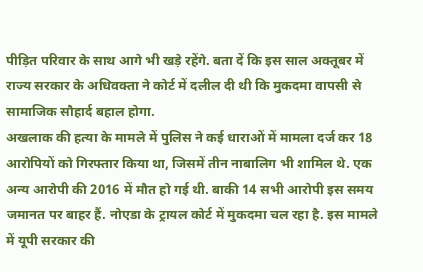पीड़ित परिवार के साथ आगे भी खड़े रहेंगे. बता दें कि इस साल अक्तूबर में राज्य सरकार के अधिवक्ता ने कोर्ट में दलील दी थी कि मुकदमा वापसी से सामाजिक सौहार्द बहाल होगा.
अखलाक की हत्या के मामले में पुलिस ने कई धाराओं में मामला दर्ज कर 18 आरोपियों को गिरफ्तार किया था, जिसमें तीन नाबालिग भी शामिल थे. एक अन्य आरोपी की 2016 में मौत हो गई थी. बाकी 14 सभी आरोपी इस समय जमानत पर बाहर हैं. नोएडा के ट्रायल कोर्ट में मुकदमा चल रहा है. इस मामले में यूपी सरकार की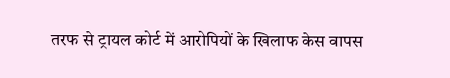तरफ से ट्रायल कोर्ट में आरोपियों के खिलाफ केस वापस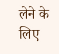लेने के लिए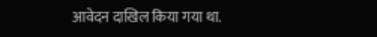आवेदन दाखिल किया गया था.